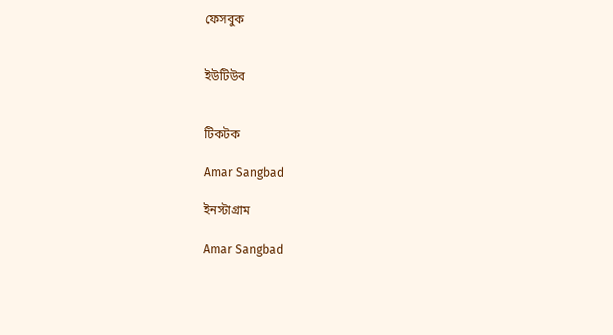ফেসবুক


ইউটিউব


টিকটক

Amar Sangbad

ইনস্টাগ্রাম

Amar Sangbad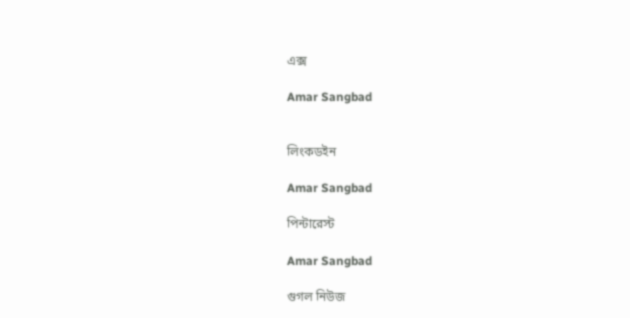এক্স

Amar Sangbad


লিংকডইন

Amar Sangbad

পিন্টারেস্ট

Amar Sangbad

গুগল নিউজ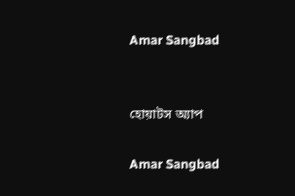Amar Sangbad


হোয়াটস অ্যাপ

Amar Sangbad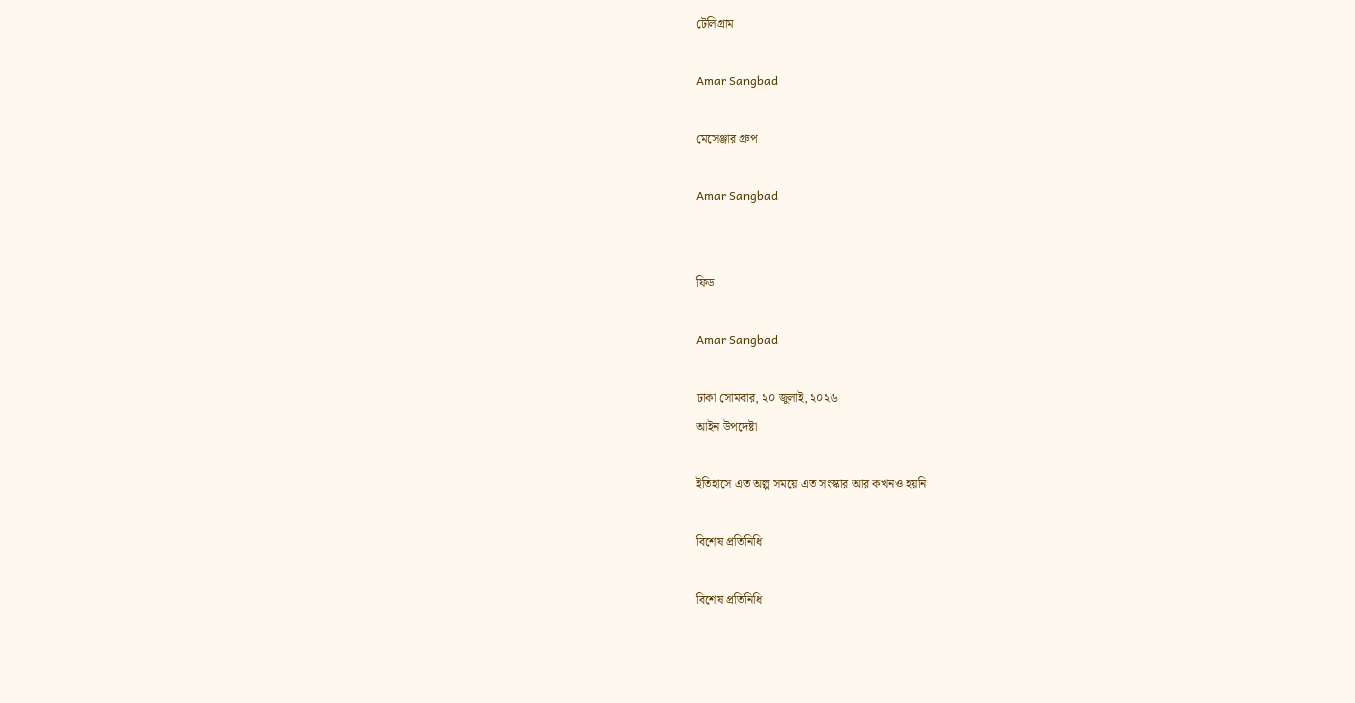টেলিগ্রাম

Amar Sangbad

মেসেঞ্জার গ্রুপ

Amar Sangbad


ফিড

Amar Sangbad

ঢাকা সোমবার, ২০ জুলাই, ২০২৬
আইন উপদেষ্টা

ইতিহাসে এত অল্প সময়ে এত সংস্কার আর কখনও হয়নি

বিশেষ প্রতিনিধি

বিশেষ প্রতিনিধি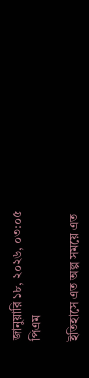জানুয়ারি ১৮, ২০২৬, ০৩:০৫ পিএম

ইতিহাসে এত অল্প সময়ে এত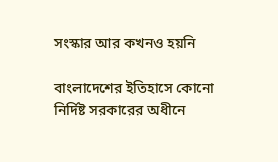সংস্কার আর কখনও হয়নি

বাংলাদেশের ইতিহাসে কোনো নির্দিষ্ট সরকারের অধীনে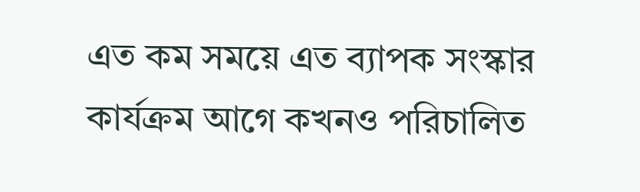এত কম সময়ে এত ব্যাপক সংস্কার কার্যক্রম আগে কখনও পরিচালিত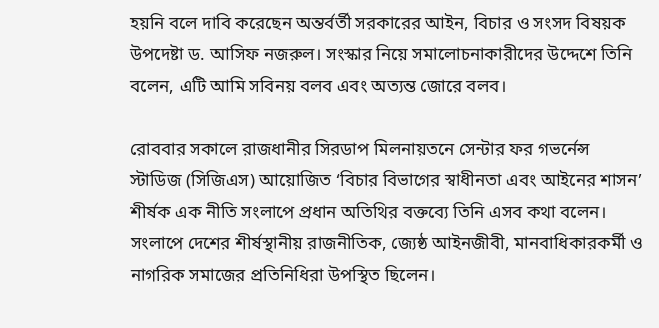হয়নি বলে দাবি করেছেন অন্তর্বর্তী সরকারের আইন, বিচার ও সংসদ বিষয়ক উপদেষ্টা ড. আসিফ নজরুল। সংস্কার নিয়ে সমালোচনাকারীদের উদ্দেশে তিনি বলেন, এটি আমি সবিনয় বলব এবং অত্যন্ত জোরে বলব।

রোববার সকালে রাজধানীর সিরডাপ মিলনায়তনে সেন্টার ফর গভর্নেন্স স্টাডিজ (সিজিএস) আয়োজিত ‘বিচার বিভাগের স্বাধীনতা এবং আইনের শাসন’ শীর্ষক এক নীতি সংলাপে প্রধান অতিথির বক্তব্যে তিনি এসব কথা বলেন। সংলাপে দেশের শীর্ষস্থানীয় রাজনীতিক, জ্যেষ্ঠ আইনজীবী, মানবাধিকারকর্মী ও নাগরিক সমাজের প্রতিনিধিরা উপস্থিত ছিলেন।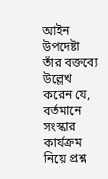আইন উপদেষ্টা তাঁর বক্তব্যে উল্লেখ করেন যে, বর্তমানে সংস্কার কার্যক্রম নিয়ে প্রশ্ন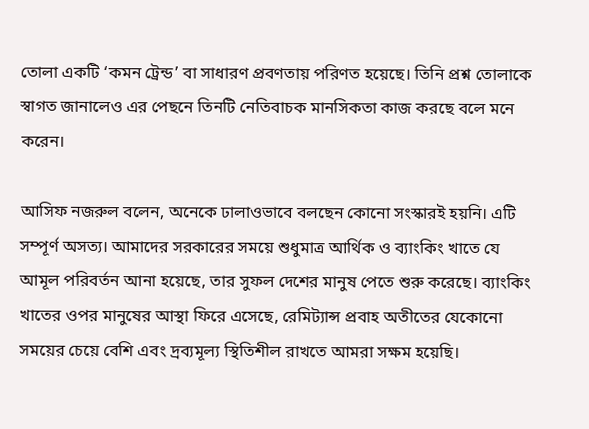তোলা একটি ‘কমন ট্রেন্ড’ বা সাধারণ প্রবণতায় পরিণত হয়েছে। তিনি প্রশ্ন তোলাকে স্বাগত জানালেও এর পেছনে তিনটি নেতিবাচক মানসিকতা কাজ করছে বলে মনে করেন।

আসিফ নজরুল বলেন, অনেকে ঢালাওভাবে বলছেন কোনো সংস্কারই হয়নি। এটি সম্পূর্ণ অসত্য। আমাদের সরকারের সময়ে শুধুমাত্র আর্থিক ও ব্যাংকিং খাতে যে আমূল পরিবর্তন আনা হয়েছে, তার সুফল দেশের মানুষ পেতে শুরু করেছে। ব্যাংকিং খাতের ওপর মানুষের আস্থা ফিরে এসেছে, রেমিট্যান্স প্রবাহ অতীতের যেকোনো সময়ের চেয়ে বেশি এবং দ্রব্যমূল্য স্থিতিশীল রাখতে আমরা সক্ষম হয়েছি।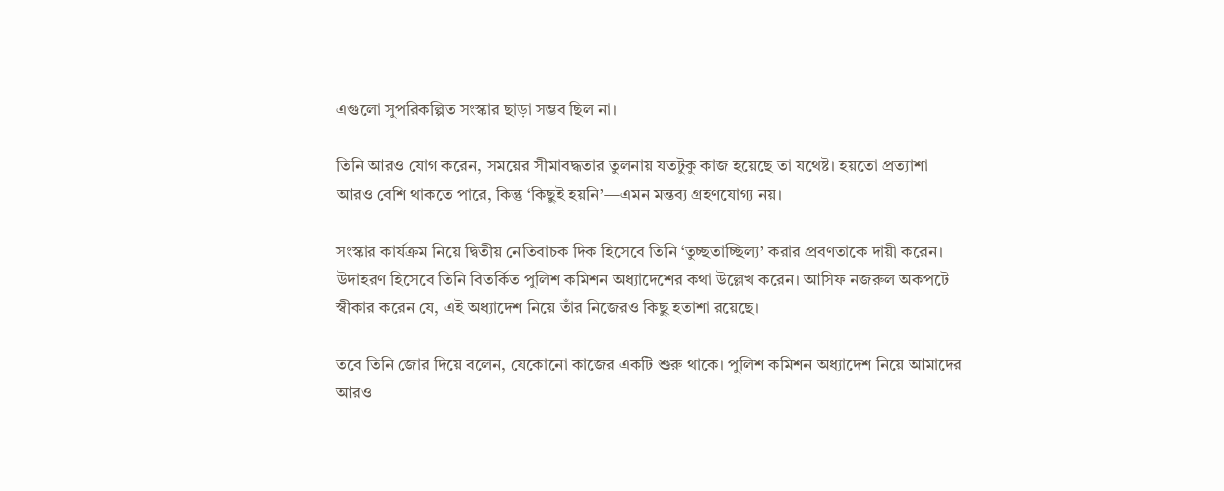এগুলো সুপরিকল্পিত সংস্কার ছাড়া সম্ভব ছিল না।

তিনি আরও যোগ করেন, সময়ের সীমাবদ্ধতার তুলনায় যতটুকু কাজ হয়েছে তা যথেষ্ট। হয়তো প্রত্যাশা আরও বেশি থাকতে পারে, কিন্তু ‘কিছুই হয়নি’—এমন মন্তব্য গ্রহণযোগ্য নয়।

সংস্কার কার্যক্রম নিয়ে দ্বিতীয় নেতিবাচক দিক হিসেবে তিনি ‘তুচ্ছতাচ্ছিল্য’ করার প্রবণতাকে দায়ী করেন। উদাহরণ হিসেবে তিনি বিতর্কিত পুলিশ কমিশন অধ্যাদেশের কথা উল্লেখ করেন। আসিফ নজরুল অকপটে স্বীকার করেন যে, এই অধ্যাদেশ নিয়ে তাঁর নিজেরও কিছু হতাশা রয়েছে।

তবে তিনি জোর দিয়ে বলেন, যেকোনো কাজের একটি শুরু থাকে। পুলিশ কমিশন অধ্যাদেশ নিয়ে আমাদের আরও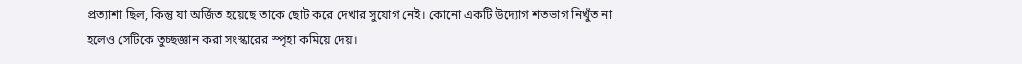প্রত্যাশা ছিল, কিন্তু যা অর্জিত হয়েছে তাকে ছোট করে দেখার সুযোগ নেই। কোনো একটি উদ্যোগ শতভাগ নিখুঁত না হলেও সেটিকে তুচ্ছজ্ঞান করা সংস্কারের স্পৃহা কমিয়ে দেয়।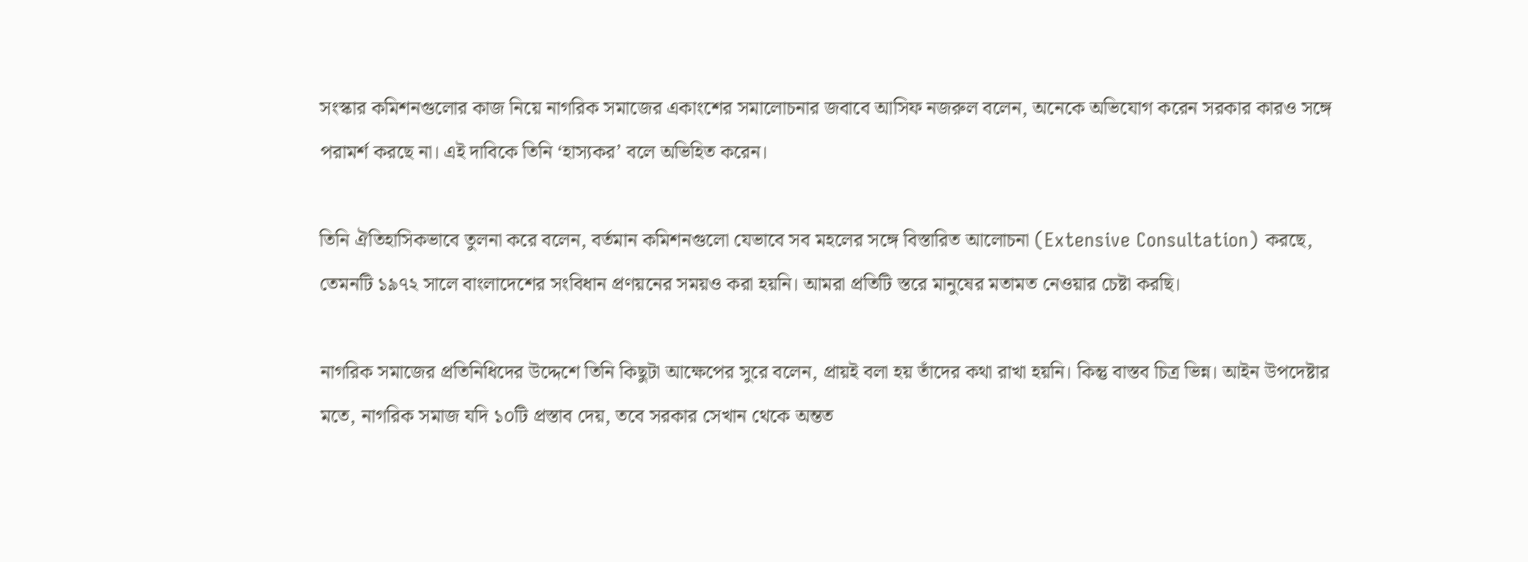সংস্কার কমিশনগুলোর কাজ নিয়ে নাগরিক সমাজের একাংশের সমালোচনার জবাবে আসিফ নজরুল বলেন, অনেকে অভিযোগ করেন সরকার কারও সঙ্গে পরামর্শ করছে না। এই দাবিকে তিনি ‘হাস্যকর’ বলে অভিহিত করেন।

তিনি ঐতিহাসিকভাবে তুলনা করে বলেন, বর্তমান কমিশনগুলো যেভাবে সব মহলের সঙ্গে বিস্তারিত আলোচনা (Extensive Consultation) করছে, তেমনটি ১৯৭২ সালে বাংলাদেশের সংবিধান প্রণয়নের সময়ও করা হয়নি। আমরা প্রতিটি স্তরে মানুষের মতামত নেওয়ার চেষ্টা করছি।

নাগরিক সমাজের প্রতিনিধিদের উদ্দেশে তিনি কিছুটা আক্ষেপের সুরে বলেন, প্রায়ই বলা হয় তাঁদের কথা রাখা হয়নি। কিন্তু বাস্তব চিত্র ভিন্ন। আইন উপদেষ্টার মতে, নাগরিক সমাজ যদি ১০টি প্রস্তাব দেয়, তবে সরকার সেখান থেকে অন্তত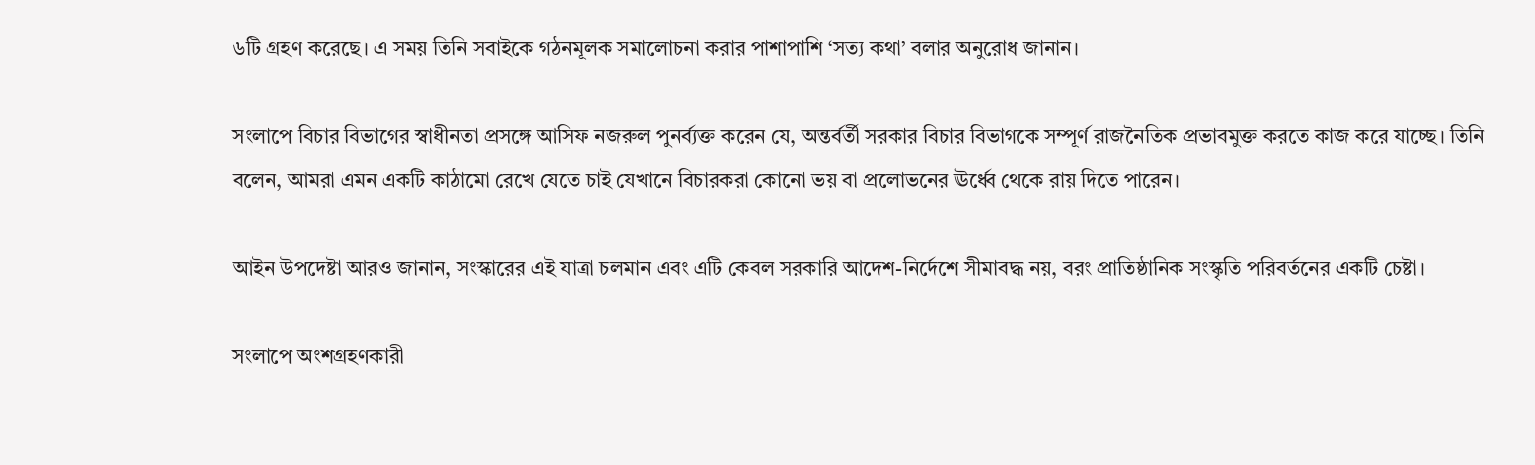৬টি গ্রহণ করেছে। এ সময় তিনি সবাইকে গঠনমূলক সমালোচনা করার পাশাপাশি ‘সত্য কথা’ বলার অনুরোধ জানান।

সংলাপে বিচার বিভাগের স্বাধীনতা প্রসঙ্গে আসিফ নজরুল পুনর্ব্যক্ত করেন যে, অন্তর্বর্তী সরকার বিচার বিভাগকে সম্পূর্ণ রাজনৈতিক প্রভাবমুক্ত করতে কাজ করে যাচ্ছে। তিনি বলেন, আমরা এমন একটি কাঠামো রেখে যেতে চাই যেখানে বিচারকরা কোনো ভয় বা প্রলোভনের ঊর্ধ্বে থেকে রায় দিতে পারেন।

আইন উপদেষ্টা আরও জানান, সংস্কারের এই যাত্রা চলমান এবং এটি কেবল সরকারি আদেশ-নির্দেশে সীমাবদ্ধ নয়, বরং প্রাতিষ্ঠানিক সংস্কৃতি পরিবর্তনের একটি চেষ্টা।

সংলাপে অংশগ্রহণকারী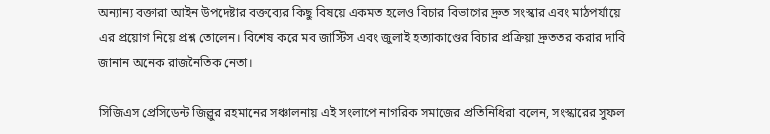অন্যান্য বক্তারা আইন উপদেষ্টার বক্তব্যের কিছু বিষয়ে একমত হলেও বিচার বিভাগের দ্রুত সংস্কার এবং মাঠপর্যায়ে এর প্রয়োগ নিয়ে প্রশ্ন তোলেন। বিশেষ করে মব জাস্টিস এবং জুলাই হত্যাকাণ্ডের বিচার প্রক্রিয়া দ্রুততর করার দাবি জানান অনেক রাজনৈতিক নেতা।

সিজিএস প্রেসিডেন্ট জিল্লুর রহমানের সঞ্চালনায় এই সংলাপে নাগরিক সমাজের প্রতিনিধিরা বলেন, সংস্কারের সুফল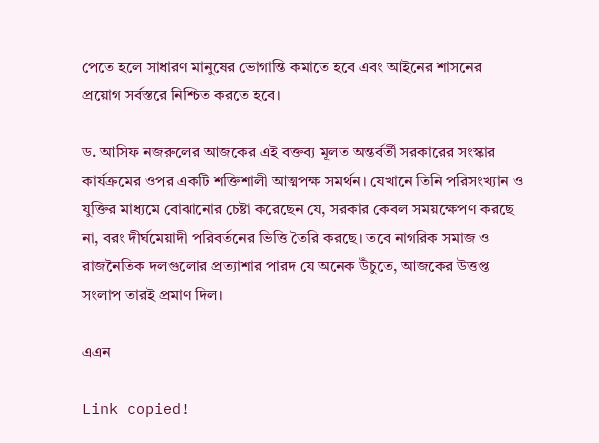পেতে হলে সাধারণ মানুষের ভোগান্তি কমাতে হবে এবং আইনের শাসনের প্রয়োগ সর্বস্তরে নিশ্চিত করতে হবে।

ড. আসিফ নজরুলের আজকের এই বক্তব্য মূলত অন্তর্বর্তী সরকারের সংস্কার কার্যক্রমের ওপর একটি শক্তিশালী আত্মপক্ষ সমর্থন। যেখানে তিনি পরিসংখ্যান ও যুক্তির মাধ্যমে বোঝানোর চেষ্টা করেছেন যে, সরকার কেবল সময়ক্ষেপণ করছে না, বরং দীর্ঘমেয়াদী পরিবর্তনের ভিত্তি তৈরি করছে। তবে নাগরিক সমাজ ও রাজনৈতিক দলগুলোর প্রত্যাশার পারদ যে অনেক উঁচুতে, আজকের উত্তপ্ত সংলাপ তারই প্রমাণ দিল।

এএন

Link copied!